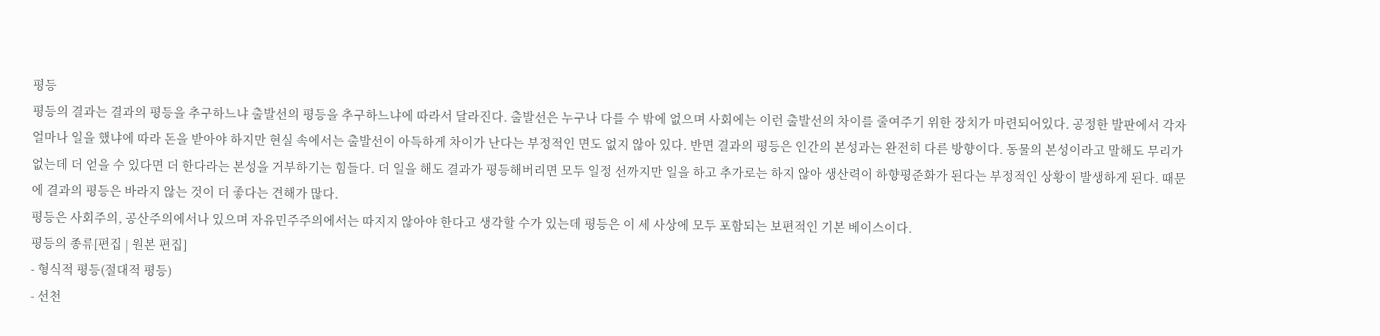평등
평등의 결과는 결과의 평등을 추구하느냐 출발선의 평등을 추구하느냐에 따라서 달라진다. 출발선은 누구나 다를 수 밖에 없으며 사회에는 이런 출발선의 차이를 줄여주기 위한 장치가 마련되어있다. 공정한 발판에서 각자 얼마나 일을 했냐에 따라 돈을 받아야 하지만 현실 속에서는 출발선이 아득하게 차이가 난다는 부정적인 면도 없지 않아 있다. 반면 결과의 평등은 인간의 본성과는 완전히 다른 방향이다. 동물의 본성이라고 말해도 무리가 없는데 더 얻을 수 있다면 더 한다라는 본성을 거부하기는 힘들다. 더 일을 해도 결과가 평등해버리면 모두 일정 선까지만 일을 하고 추가로는 하지 않아 생산력이 하향평준화가 된다는 부정적인 상황이 발생하게 된다. 때문에 결과의 평등은 바라지 않는 것이 더 좋다는 견해가 많다.
평등은 사회주의, 공산주의에서나 있으며 자유민주주의에서는 따지지 않아야 한다고 생각할 수가 있는데 평등은 이 세 사상에 모두 포함되는 보편적인 기본 베이스이다.
평등의 종류[편집 | 원본 편집]
- 형식적 평등(절대적 평등)
- 선천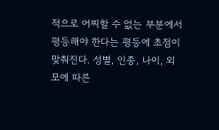적으로 어찌할 수 없는 부분에서 평등해야 한다는 평등에 초점이 맞춰진다. 성별, 인종, 나이, 외모에 따른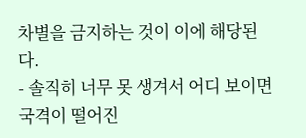차별을 금지하는 것이 이에 해당된다.
- 솔직히 너무 못 생겨서 어디 보이면 국격이 떨어진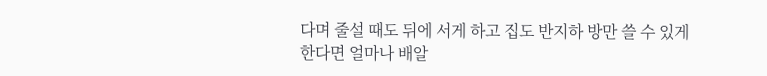다며 줄설 때도 뒤에 서게 하고 집도 반지하 방만 쓸 수 있게 한다면 얼마나 배알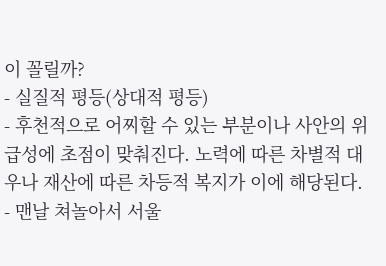이 꼴릴까?
- 실질적 평등(상대적 평등)
- 후천적으로 어찌할 수 있는 부분이나 사안의 위급성에 초점이 맞춰진다. 노력에 따른 차별적 대우나 재산에 따른 차등적 복지가 이에 해당된다.
- 맨날 쳐놀아서 서울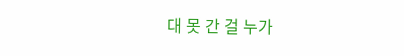대 못 간 걸 누가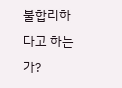불합리하다고 하는가?